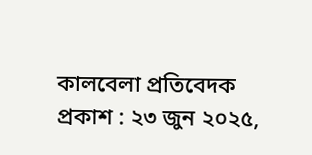কালবেলা প্রতিবেদক
প্রকাশ : ২৩ জুন ২০২৫,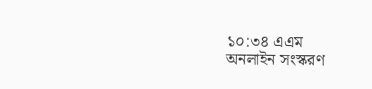১০:৩৪ এএম
অনলাইন সংস্করণ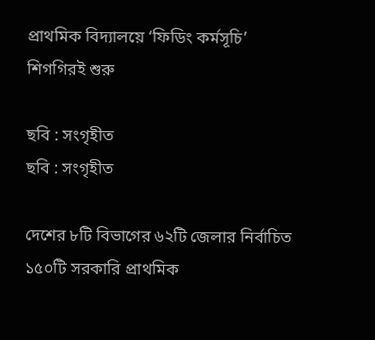প্রাথমিক বিদ্যালয়ে ‘ফিডিং কর্মসূচি’ শিগগিরই শুরু

ছবি : সংগৃহীত
ছবি : সংগৃহীত

দেশের ৮টি বিভাগের ৬২টি জেলার নির্বাচিত ১৫০টি সরকারি প্রাথমিক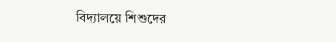বিদ্যালয়ে শিশুদের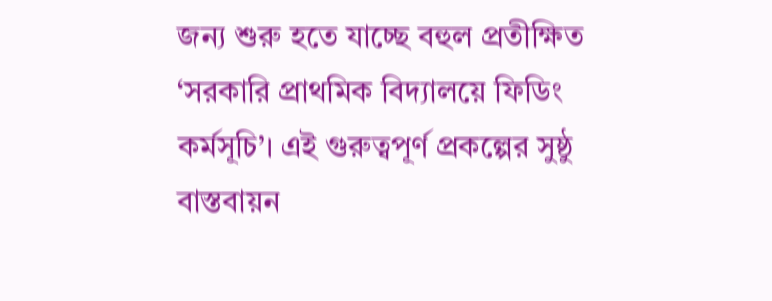জন্য শুরু হতে যাচ্ছে বহুল প্রতীক্ষিত ‘সরকারি প্রাথমিক বিদ্যালয়ে ফিডিং কর্মসূচি’। এই গুরুত্বপূর্ণ প্রকল্পের সুষ্ঠু বাস্তবায়ন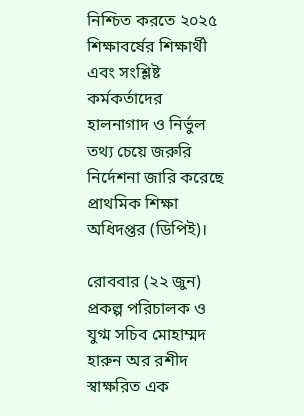নিশ্চিত করতে ২০২৫ শিক্ষাবর্ষের শিক্ষার্থী এবং সংশ্লিষ্ট কর্মকর্তাদের হালনাগাদ ও নির্ভুল তথ্য চেয়ে জরুরি নির্দেশনা জারি করেছে প্রাথমিক শিক্ষা অধিদপ্তর (ডিপিই)।

রোববার (২২ জুন) প্রকল্প পরিচালক ও যুগ্ম সচিব মোহাম্মদ হারুন অর রশীদ স্বাক্ষরিত এক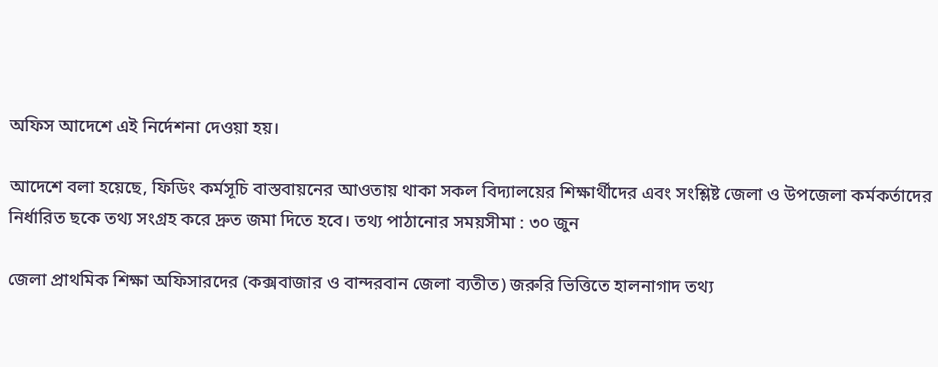অফিস আদেশে এই নির্দেশনা দেওয়া হয়।

আদেশে বলা হয়েছে, ফিডিং কর্মসূচি বাস্তবায়নের আওতায় থাকা সকল বিদ্যালয়ের শিক্ষার্থীদের এবং সংশ্লিষ্ট জেলা ও উপজেলা কর্মকর্তাদের নির্ধারিত ছকে তথ্য সংগ্রহ করে দ্রুত জমা দিতে হবে। তথ্য পাঠানোর সময়সীমা : ৩০ জুন

জেলা প্রাথমিক শিক্ষা অফিসারদের (কক্সবাজার ও বান্দরবান জেলা ব্যতীত) জরুরি ভিত্তিতে হালনাগাদ তথ্য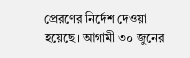প্রেরণের নির্দেশ দেওয়া হয়েছে। আগামী ৩০ জুনের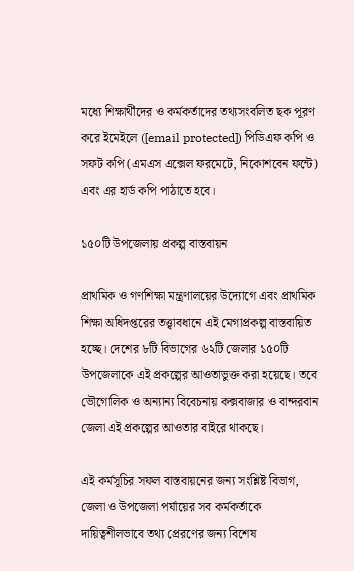মধ্যে শিক্ষার্থীদের ও কর্মকর্তাদের তথ্যসংবলিত ছক পূরণ করে ইমেইলে ([email protected]) পিডিএফ কপি ও সফট কপি (এমএস এক্সেল ফরমেটে, নিকোশবেন ফন্টে) এবং এর হার্ড কপি পাঠাতে হবে।

১৫০টি উপজেলায় প্রকল্প বাস্তবায়ন

প্রাথমিক ও গণশিক্ষা মন্ত্রণালয়ের উদ্যোগে এবং প্রাথমিক শিক্ষা অধিদপ্তরের তত্ত্বাবধানে এই মেগাপ্রকল্প বাস্তবায়িত হচ্ছে। দেশের ৮টি বিভাগের ৬২টি জেলার ১৫০টি উপজেলাকে এই প্রকল্পের আওতাভুক্ত করা হয়েছে। তবে ভৌগোলিক ও অন্যান্য বিবেচনায় কক্সবাজার ও বান্দরবান জেলা এই প্রকল্পের আওতার বাইরে থাকছে।

এই কর্মসূচির সফল বাস্তবায়নের জন্য সংশ্লিষ্ট বিভাগ, জেলা ও উপজেলা পর্যায়ের সব কর্মকর্তাকে দায়িত্বশীলভাবে তথ্য প্রেরণের জন্য বিশেষ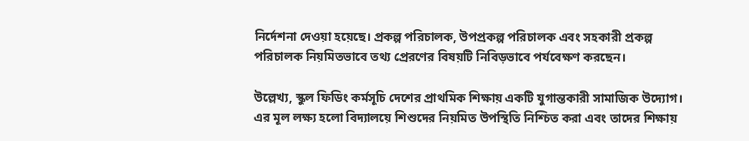নির্দেশনা দেওয়া হয়েছে। প্রকল্প পরিচালক, উপপ্রকল্প পরিচালক এবং সহকারী প্রকল্প পরিচালক নিয়মিতভাবে তথ্য প্রেরণের বিষয়টি নিবিড়ভাবে পর্যবেক্ষণ করছেন।

উল্লেখ্য, স্কুল ফিডিং কর্মসূচি দেশের প্রাথমিক শিক্ষায় একটি যুগান্তকারী সামাজিক উদ্যোগ। এর মূল লক্ষ্য হলো বিদ্যালয়ে শিশুদের নিয়মিত উপস্থিতি নিশ্চিত করা এবং তাদের শিক্ষায়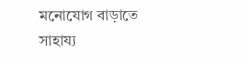মনোযোগ বাড়াতে সাহায্য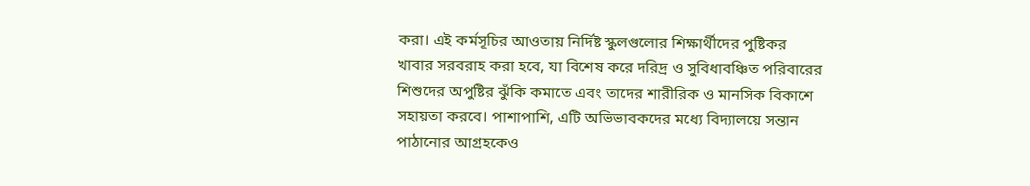করা। এই কর্মসূচির আওতায় নির্দিষ্ট স্কুলগুলোর শিক্ষার্থীদের পুষ্টিকর খাবার সরবরাহ করা হবে, যা বিশেষ করে দরিদ্র ও সুবিধাবঞ্চিত পরিবারের শিশুদের অপুষ্টির ঝুঁকি কমাতে এবং তাদের শারীরিক ও মানসিক বিকাশে সহায়তা করবে। পাশাপাশি, এটি অভিভাবকদের মধ্যে বিদ্যালয়ে সন্তান পাঠানোর আগ্রহকেও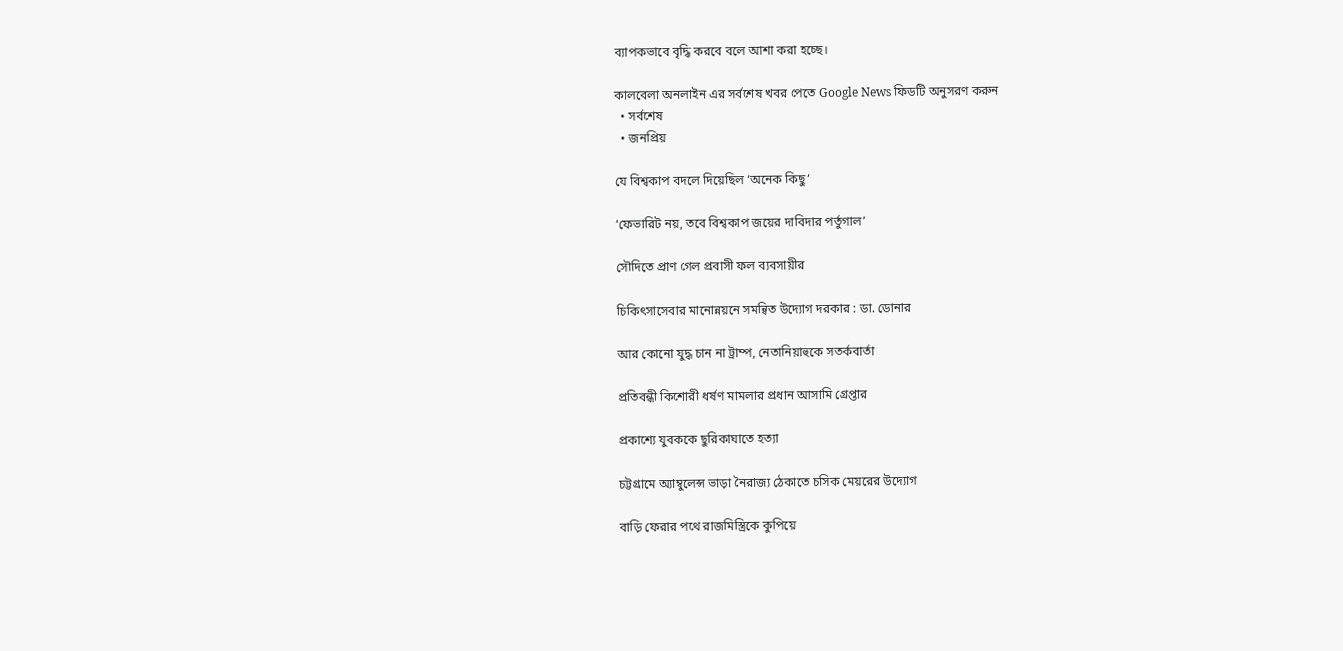ব্যাপকভাবে বৃদ্ধি করবে বলে আশা করা হচ্ছে।

কালবেলা অনলাইন এর সর্বশেষ খবর পেতে Google News ফিডটি অনুসরণ করুন
  • সর্বশেষ
  • জনপ্রিয়

যে বিশ্বকাপ বদলে দিয়েছিল ‘অনেক কিছু’

‘ফেভারিট নয়, তবে বিশ্বকাপ জয়ের দাবিদার পর্তুগাল’

সৌদিতে প্রাণ গেল প্রবাসী ফল ব্যবসায়ীর

চিকিৎসাসেবার মানোন্নয়নে সমন্বিত উদ্যোগ দরকার : ডা. ডোনার

আর কোনো যুদ্ধ চান না ট্রাম্প, নেতানিয়াহুকে সতর্কবার্তা

প্রতিবন্ধী কিশোরী ধর্ষণ মামলার প্রধান আসামি গ্রেপ্তার

প্রকাশ্যে যুবককে ছুরিকাঘাতে হত্যা

চট্টগ্রামে অ্যাম্বুলেন্স ভাড়া নৈরাজ্য ঠেকাতে চসিক মেয়রের উদ্যোগ

বাড়ি ফেরার পথে রাজমিস্ত্রিকে কুপিয়ে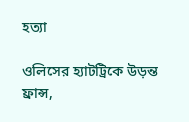হত্যা

ওলিসের হ্যাটট্রিকে উড়ন্ত ফ্রান্স,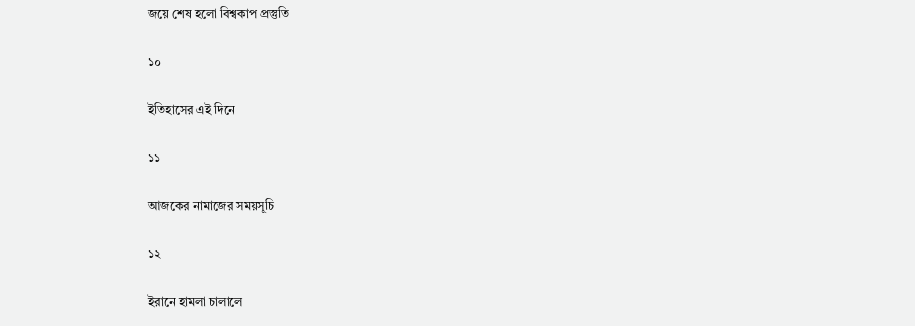জয়ে শেষ হলো বিশ্বকাপ প্রস্তুতি

১০

ইতিহাসের এই দিনে

১১

আজকের নামাজের সময়সূচি

১২

ইরানে হামলা চালালে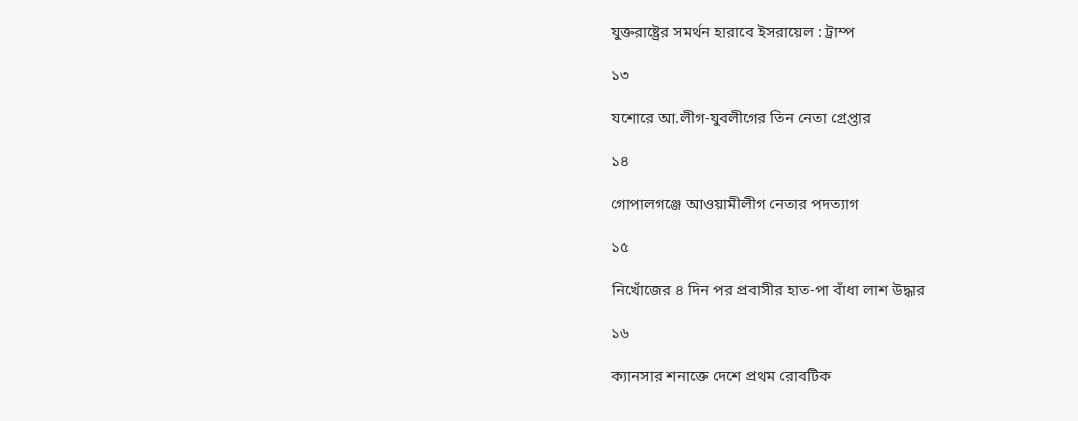যুক্তরাষ্ট্রের সমর্থন হারাবে ইসরায়েল : ট্রাম্প

১৩

যশোরে আ.লীগ-যুবলীগের তিন নেতা গ্রেপ্তার

১৪

গোপালগঞ্জে আওয়ামীলীগ নেতার পদত্যাগ

১৫

নিখোঁজের ৪ দিন পর প্রবাসীর হাত-পা বাঁধা লাশ উদ্ধার

১৬

ক্যানসার শনাক্তে দেশে প্রথম রোবটিক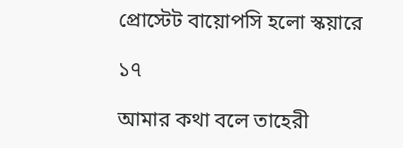প্রোস্টেট বায়োপসি হলো স্কয়ারে

১৭

আমার কথা বলে তাহেরী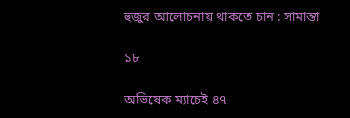হুজুর আলোচনায় থাকতে চান : সামান্তা

১৮

অভিষেক ম্যাচেই ৪৭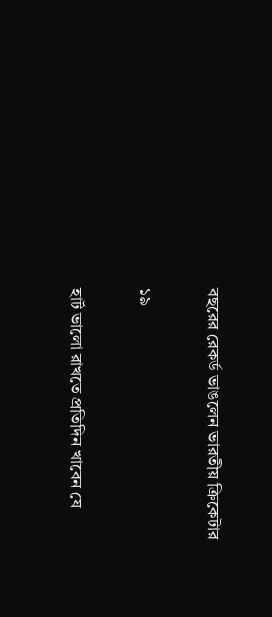বছরের রেকর্ড ভাঙলেন ভারতীয় ক্রিকেটার

১৯

হার্ট ভালো রাখতে প্রতিদিন খাবেন যে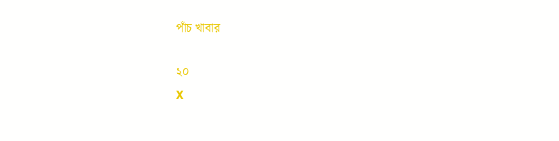পাঁচ খাবার

২০
X